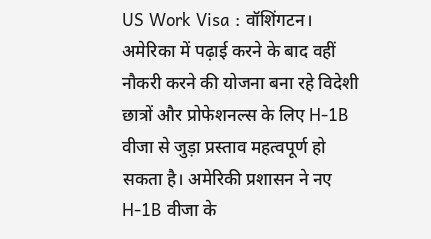US Work Visa : वॉशिंगटन। अमेरिका में पढ़ाई करने के बाद वहीं नौकरी करने की योजना बना रहे विदेशी छात्रों और प्रोफेशनल्स के लिए H-1B वीजा से जुड़ा प्रस्ताव महत्वपूर्ण हो सकता है। अमेरिकी प्रशासन ने नए H-1B वीजा के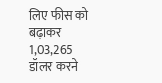लिए फीस को बढ़ाकर 1,03,265 डॉलर करने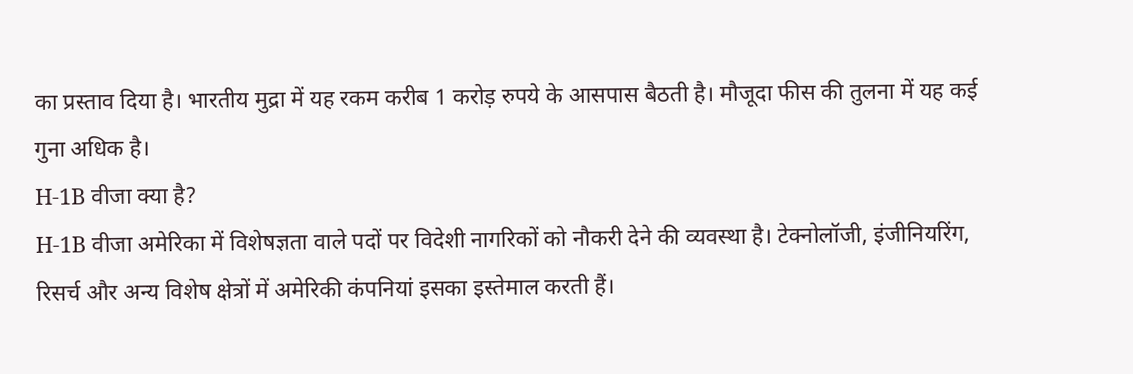का प्रस्ताव दिया है। भारतीय मुद्रा में यह रकम करीब 1 करोड़ रुपये के आसपास बैठती है। मौजूदा फीस की तुलना में यह कई गुना अधिक है।
H-1B वीजा क्या है?
H-1B वीजा अमेरिका में विशेषज्ञता वाले पदों पर विदेशी नागरिकों को नौकरी देने की व्यवस्था है। टेक्नोलॉजी, इंजीनियरिंग, रिसर्च और अन्य विशेष क्षेत्रों में अमेरिकी कंपनियां इसका इस्तेमाल करती हैं।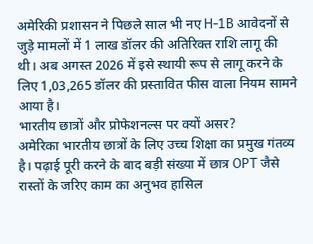अमेरिकी प्रशासन ने पिछले साल भी नए H-1B आवेदनों से जुड़े मामलों में 1 लाख डॉलर की अतिरिक्त राशि लागू की थी। अब अगस्त 2026 में इसे स्थायी रूप से लागू करने के लिए 1,03,265 डॉलर की प्रस्तावित फीस वाला नियम सामने आया है।
भारतीय छात्रों और प्रोफेशनल्स पर क्यों असर?
अमेरिका भारतीय छात्रों के लिए उच्च शिक्षा का प्रमुख गंतव्य है। पढ़ाई पूरी करने के बाद बड़ी संख्या में छात्र OPT जैसे रास्तों के जरिए काम का अनुभव हासिल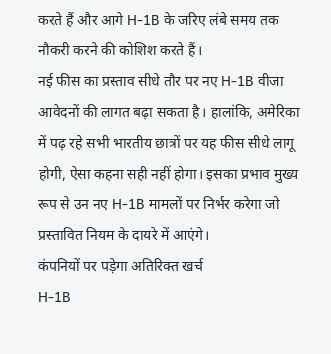करते हैं और आगे H-1B के जरिए लंबे समय तक नौकरी करने की कोशिश करते हैं।
नई फीस का प्रस्ताव सीधे तौर पर नए H-1B वीजा आवेदनों की लागत बढ़ा सकता है। हालांकि, अमेरिका में पढ़ रहे सभी भारतीय छात्रों पर यह फीस सीधे लागू होगी, ऐसा कहना सही नहीं होगा। इसका प्रभाव मुख्य रूप से उन नए H-1B मामलों पर निर्भर करेगा जो प्रस्तावित नियम के दायरे में आएंगे।
कंपनियों पर पड़ेगा अतिरिक्त खर्च
H-1B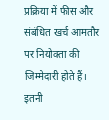प्रक्रिया में फीस और संबंधित खर्च आमतौर पर नियोक्ता की जिम्मेदारी होते हैं। इतनी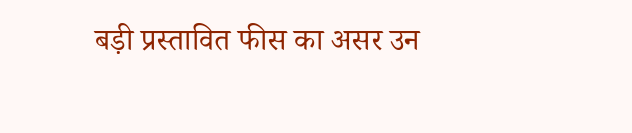बड़ी प्रस्तावित फीस का असर उन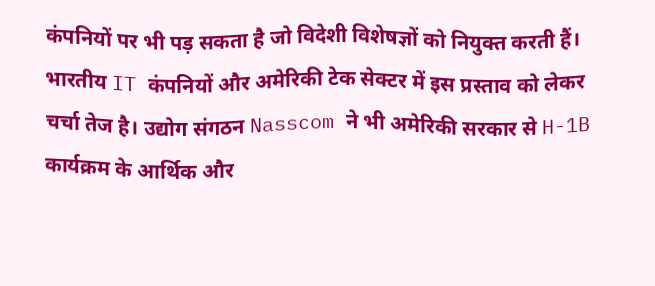कंपनियों पर भी पड़ सकता है जो विदेशी विशेषज्ञों को नियुक्त करती हैं।
भारतीय IT कंपनियों और अमेरिकी टेक सेक्टर में इस प्रस्ताव को लेकर चर्चा तेज है। उद्योग संगठन Nasscom ने भी अमेरिकी सरकार से H-1B कार्यक्रम के आर्थिक और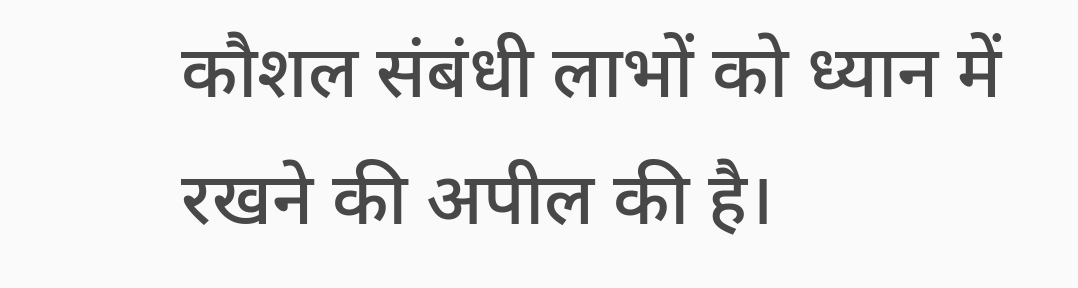कौशल संबंधी लाभों को ध्यान में रखने की अपील की है।